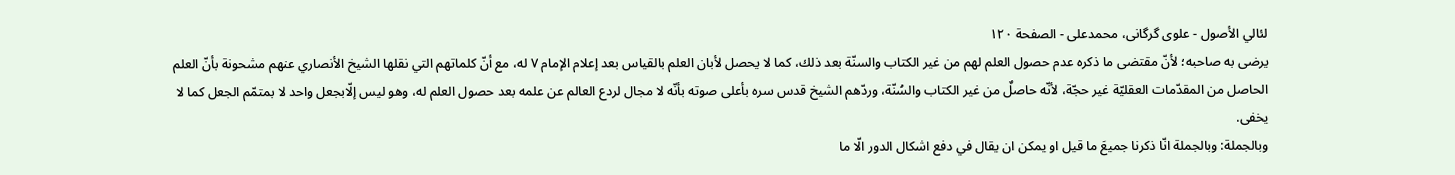لئالي الأصول - علوی گرگانی، محمدعلی - الصفحة ١٢٠
يرضى به صاحبه؛ لأنّ مقتضى ما ذكره عدم حصول العلم لهم من غير الكتاب والسنّة بعد ذلك، كما لا يحصل لأبان العلم بالقياس بعد إعلام الإمام ٧ له، مع أنّ كلماتهم التي نقلها الشيخ الأنصاري عنهم مشحونة بأنّ العلم الحاصل من المقدّمات العقليّة غير حجّة، لأنّه حاصلٌ من غير الكتاب والسُنّة، وردّهم الشيخ قدس سره بأعلى صوته بأنّه لا مجال لردع العالم عن علمه بعد حصول العلم له، وهو ليس إلّابجعل واحد لا بمتمّم الجعل كما لا يخفى.
وبالجملة: وبالجملة انّا ذكرنا جميعَ ما قيل او يمكن ان يقال في دفع اشكال الدور الّا ما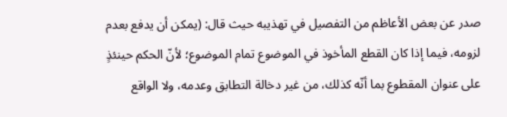صدر عن بعض الأعاظم من التفصيل في تهذيبه حيث قال: (يمكن أن يدفع بعدم لزومه، فيما إذا كان القطع المأخوذ في الموضوع تمام الموضوع؛ لأنّ الحكم حينئذٍ على عنوان المقطوع بما أنّه كذلك، من غير دخالة التطابق وعدمه، ولا الواقع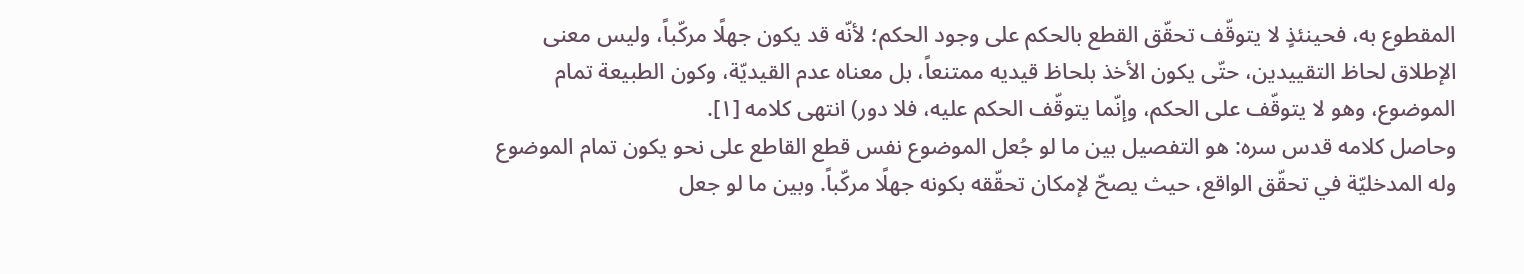المقطوع به، فحينئذٍ لا يتوقّف تحقّق القطع بالحكم على وجود الحكم؛ لأنّه قد يكون جهلًا مركّباً، وليس معنى الإطلاق لحاظ التقييدين، حتّى يكون الأخذ بلحاظ قيديه ممتنعاً، بل معناه عدم القيديّة، وكون الطبيعة تمام الموضوع، وهو لا يتوقّف على الحكم، وإنّما يتوقّف الحكم عليه، فلا دور) انتهى كلامه [١].
وحاصل كلامه قدس سره: هو التفصيل بين ما لو جُعل الموضوع نفس قطع القاطع على نحو يكون تمام الموضوع وله المدخليّة في تحقّق الواقع، حيث يصحّ لإمكان تحقّقه بكونه جهلًا مركّباً. وبين ما لو جعل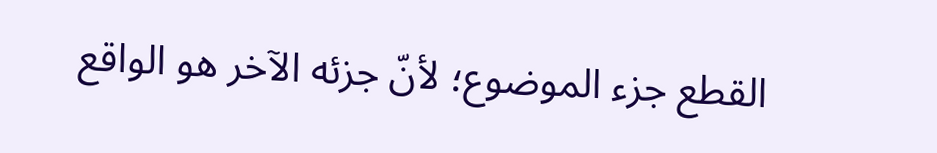القطع جزء الموضوع؛ لأنّ جزئه الآخر هو الواقع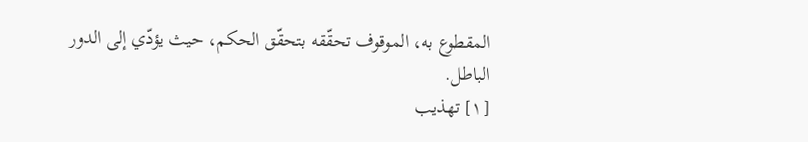المقطوع به، الموقوف تحقّقه بتحقّق الحكم، حيث يؤدّي إلى الدور الباطل.
[١] تهذيب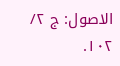الاصول: ج ٢/ ١٠٢.